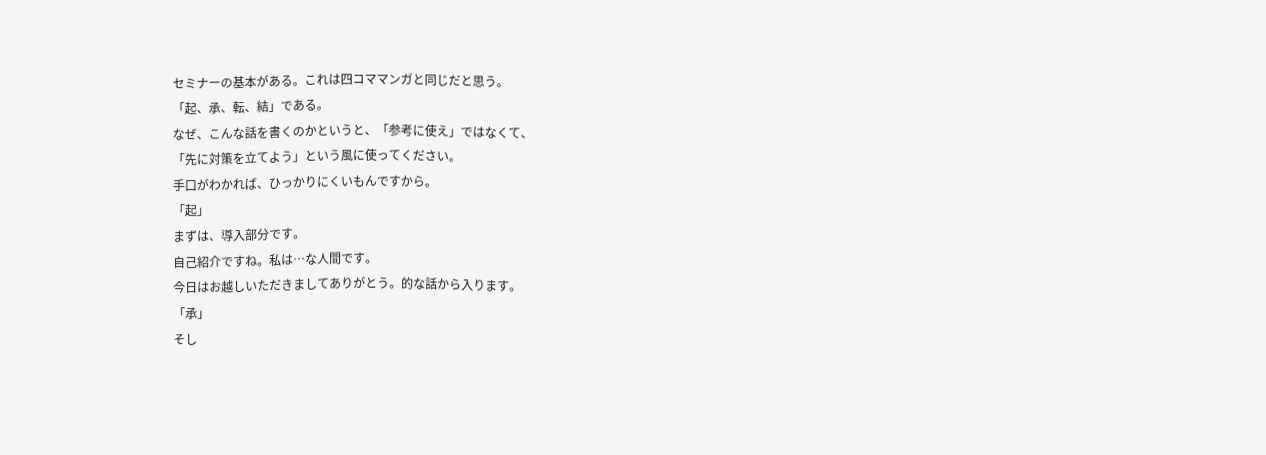セミナーの基本がある。これは四コママンガと同じだと思う。
「起、承、転、結」である。
なぜ、こんな話を書くのかというと、「参考に使え」ではなくて、
「先に対策を立てよう」という風に使ってください。
手口がわかれば、ひっかりにくいもんですから。
「起」
まずは、導入部分です。
自己紹介ですね。私は…な人間です。
今日はお越しいただきましてありがとう。的な話から入ります。
「承」
そし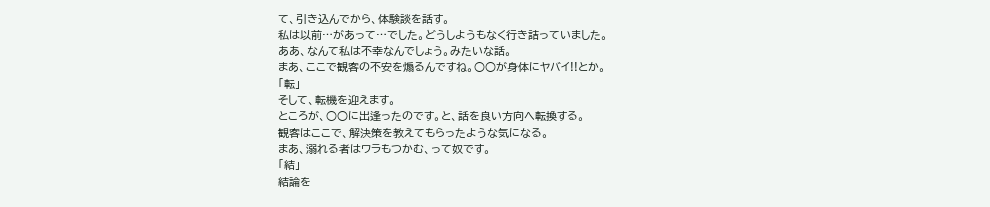て、引き込んでから、体験談を話す。
私は以前…があって…でした。どうしようもなく行き詰っていました。
ああ、なんて私は不幸なんでしょう。みたいな話。
まあ、ここで観客の不安を煽るんですね。○○が身体にヤバイ!!とか。
「転」
そして、転機を迎えます。
ところが、○○に出逢ったのです。と、話を良い方向へ転換する。
観客はここで、解決策を教えてもらったような気になる。
まあ、溺れる者はワラもつかむ、って奴です。
「結」
結論を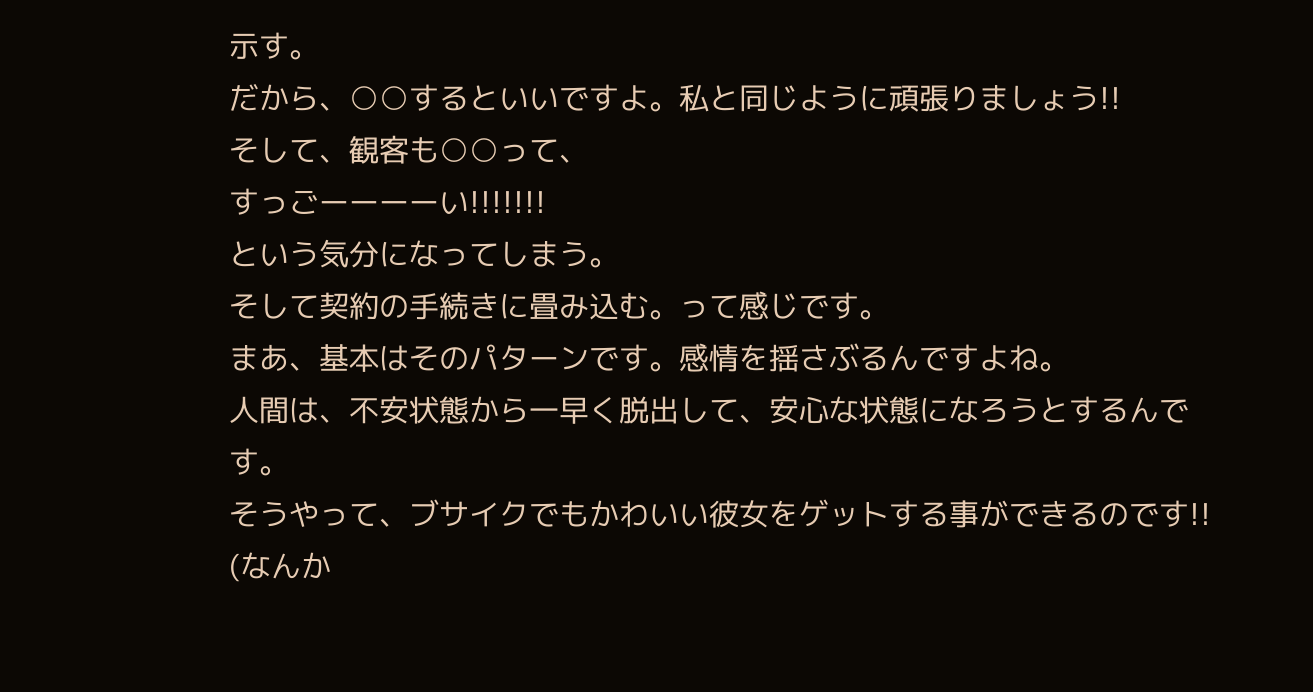示す。
だから、○○するといいですよ。私と同じように頑張りましょう!!
そして、観客も○○って、
すっごーーーーい!!!!!!!
という気分になってしまう。
そして契約の手続きに畳み込む。って感じです。
まあ、基本はそのパターンです。感情を揺さぶるんですよね。
人間は、不安状態から一早く脱出して、安心な状態になろうとするんです。
そうやって、ブサイクでもかわいい彼女をゲットする事ができるのです!!
(なんか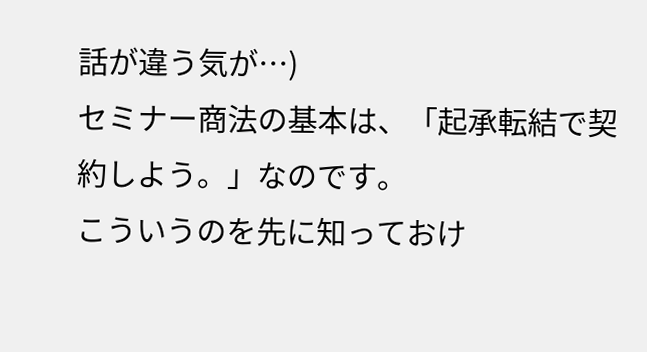話が違う気が…)
セミナー商法の基本は、「起承転結で契約しよう。」なのです。
こういうのを先に知っておけ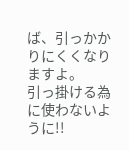ば、引っかかりにくくなりますよ。
引っ掛ける為に使わないように!!